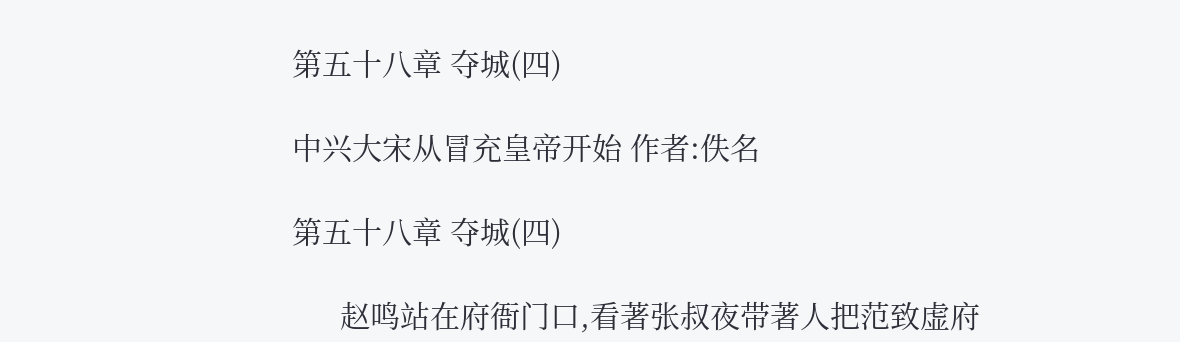第五十八章 夺城(四)

中兴大宋从冒充皇帝开始 作者:佚名

第五十八章 夺城(四)

      赵鸣站在府衙门口,看著张叔夜带著人把范致虚府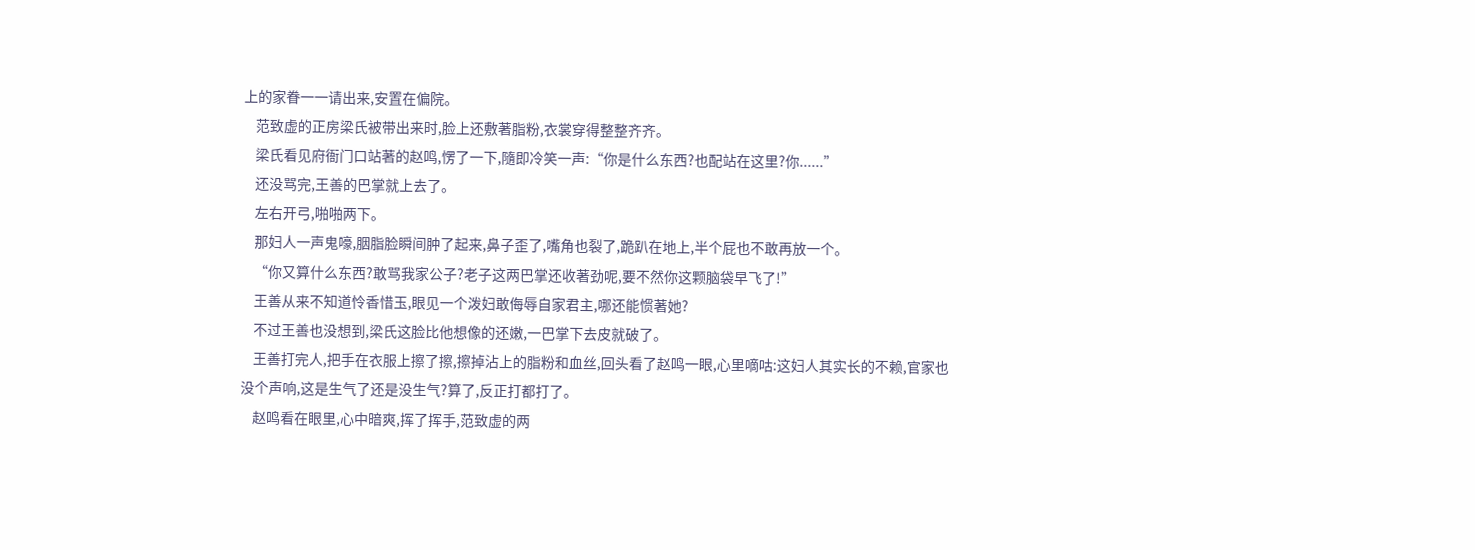上的家眷一一请出来,安置在偏院。
    范致虚的正房梁氏被带出来时,脸上还敷著脂粉,衣裳穿得整整齐齐。
    梁氏看见府衙门口站著的赵鸣,愣了一下,隨即冷笑一声:“你是什么东西?也配站在这里?你......”
    还没骂完,王善的巴掌就上去了。
    左右开弓,啪啪两下。
    那妇人一声鬼嚎,胭脂脸瞬间肿了起来,鼻子歪了,嘴角也裂了,跪趴在地上,半个屁也不敢再放一个。
    “你又算什么东西?敢骂我家公子?老子这两巴掌还收著劲呢,要不然你这颗脑袋早飞了!”
    王善从来不知道怜香惜玉,眼见一个泼妇敢侮辱自家君主,哪还能惯著她?
    不过王善也没想到,梁氏这脸比他想像的还嫩,一巴掌下去皮就破了。
    王善打完人,把手在衣服上擦了擦,擦掉沾上的脂粉和血丝,回头看了赵鸣一眼,心里嘀咕:这妇人其实长的不赖,官家也没个声响,这是生气了还是没生气?算了,反正打都打了。
    赵鸣看在眼里,心中暗爽,挥了挥手,范致虚的两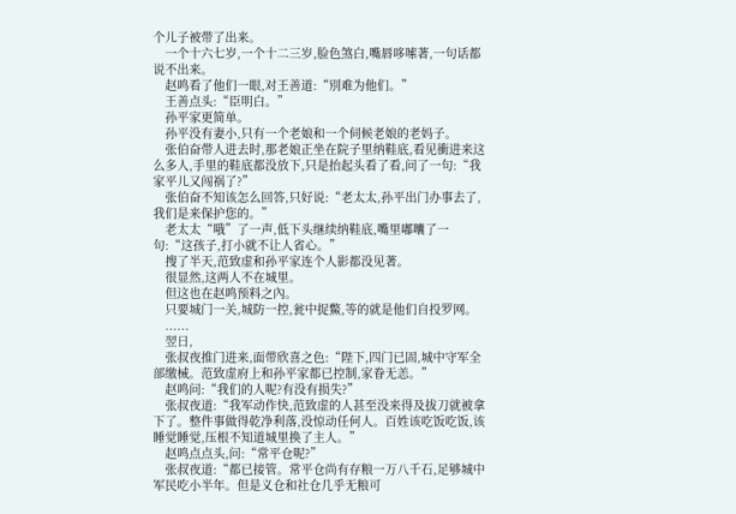个儿子被带了出来。
    一个十六七岁,一个十二三岁,脸色煞白,嘴唇哆嗦著,一句话都说不出来。
    赵鸣看了他们一眼,对王善道:“別难为他们。”
    王善点头:“臣明白。”
    孙平家更简单。
    孙平没有妻小,只有一个老娘和一个伺候老娘的老妈子。
    张伯奋带人进去时,那老娘正坐在院子里纳鞋底,看见衝进来这么多人,手里的鞋底都没放下,只是抬起头看了看,问了一句:“我家平儿又闯祸了?”
    张伯奋不知该怎么回答,只好说:“老太太,孙平出门办事去了,我们是来保护您的。”
    老太太“哦”了一声,低下头继续纳鞋底,嘴里嘟囔了一句:“这孩子,打小就不让人省心。”
    搜了半天,范致虚和孙平家连个人影都没见著。
    很显然,这两人不在城里。
    但这也在赵鸣预料之內。
    只要城门一关,城防一控,瓮中捉鱉,等的就是他们自投罗网。
    ......
    翌日,
    张叔夜推门进来,面带欣喜之色:“陛下,四门已固,城中守军全部缴械。范致虚府上和孙平家都已控制,家眷无恙。”
    赵鸣问:“我们的人呢?有没有损失?”
    张叔夜道:“我军动作快,范致虚的人甚至没来得及拔刀就被拿下了。整件事做得乾净利落,没惊动任何人。百姓该吃饭吃饭,该睡觉睡觉,压根不知道城里换了主人。”
    赵鸣点点头,问:“常平仓呢?”
    张叔夜道:“都已接管。常平仓尚有存粮一万八千石,足够城中军民吃小半年。但是义仓和社仓几乎无粮可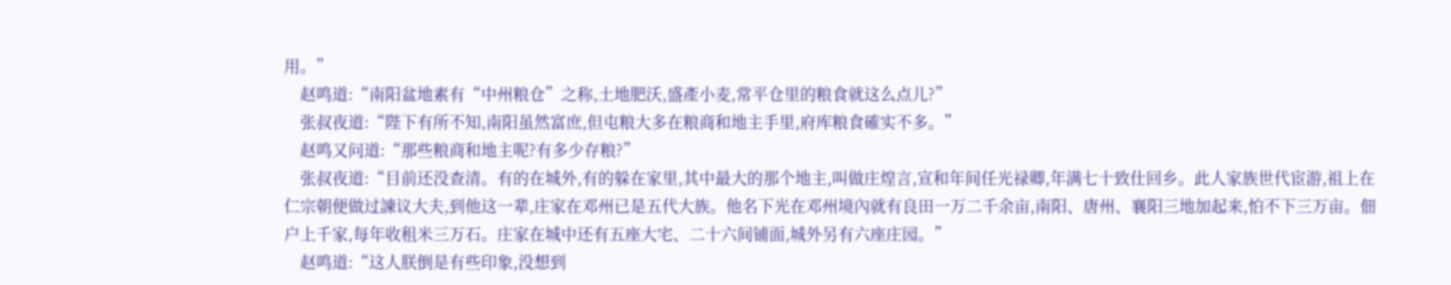用。”
    赵鸣道:“南阳盆地素有“中州粮仓”之称,土地肥沃,盛產小麦,常平仓里的粮食就这么点儿?”
    张叔夜道:“陛下有所不知,南阳虽然富庶,但屯粮大多在粮商和地主手里,府库粮食確实不多。”
    赵鸣又问道:“那些粮商和地主呢?有多少存粮?”
    张叔夜道:“目前还没查清。有的在城外,有的躲在家里,其中最大的那个地主,叫做庄煌言,宣和年间任光禄卿,年满七十致仕回乡。此人家族世代宦游,祖上在仁宗朝便做过諫议大夫,到他这一辈,庄家在邓州已是五代大族。他名下光在邓州境內就有良田一万二千余亩,南阳、唐州、襄阳三地加起来,怕不下三万亩。佃户上千家,每年收租米三万石。庄家在城中还有五座大宅、二十六间铺面,城外另有六座庄园。”
    赵鸣道:“这人朕倒是有些印象,没想到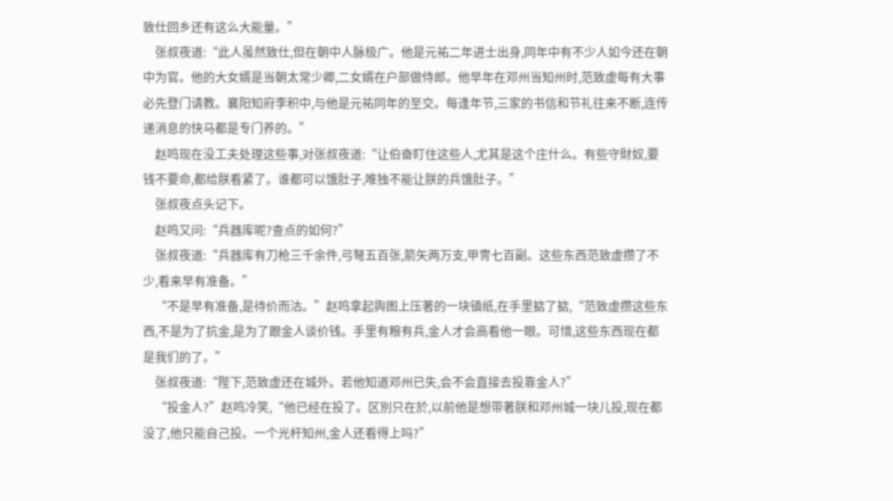致仕回乡还有这么大能量。”
    张叔夜道:“此人虽然致仕,但在朝中人脉极广。他是元祐二年进士出身,同年中有不少人如今还在朝中为官。他的大女婿是当朝太常少卿,二女婿在户部做侍郎。他早年在邓州当知州时,范致虚每有大事必先登门请教。襄阳知府李积中,与他是元祐同年的至交。每逢年节,三家的书信和节礼往来不断,连传递消息的快马都是专门养的。”
    赵鸣现在没工夫处理这些事,对张叔夜道:“让伯奋盯住这些人,尤其是这个庄什么。有些守財奴,要钱不要命,都给朕看紧了。谁都可以饿肚子,唯独不能让朕的兵饿肚子。”
    张叔夜点头记下。
    赵鸣又问:“兵器库呢?查点的如何?”
    张叔夜道:“兵器库有刀枪三千余件,弓弩五百张,箭矢两万支,甲冑七百副。这些东西范致虚攒了不少,看来早有准备。”
    “不是早有准备,是待价而沽。”赵鸣拿起舆图上压著的一块镇纸,在手里掂了掂,“范致虚攒这些东西,不是为了抗金,是为了跟金人谈价钱。手里有粮有兵,金人才会高看他一眼。可惜,这些东西现在都是我们的了。”
    张叔夜道:“陛下,范致虚还在城外。若他知道邓州已失,会不会直接去投靠金人?”
    “投金人?”赵鸣冷笑,“他已经在投了。区別只在於,以前他是想带著朕和邓州城一块儿投,现在都没了,他只能自己投。一个光杆知州,金人还看得上吗?”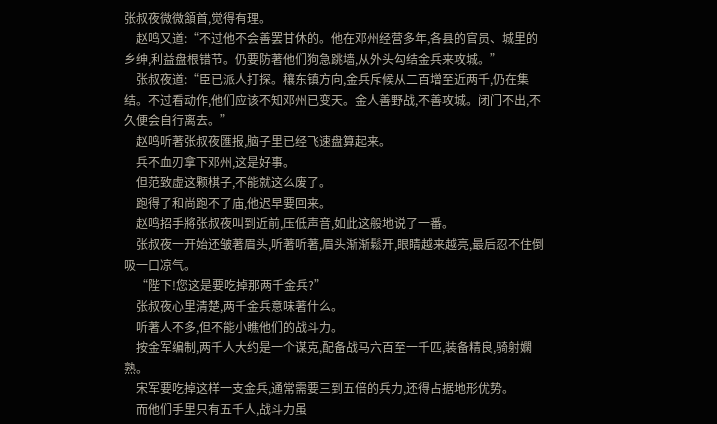张叔夜微微頷首,觉得有理。
    赵鸣又道:“不过他不会善罢甘休的。他在邓州经营多年,各县的官员、城里的乡绅,利益盘根错节。仍要防著他们狗急跳墙,从外头勾结金兵来攻城。”
    张叔夜道:“臣已派人打探。穰东镇方向,金兵斥候从二百增至近两千,仍在集结。不过看动作,他们应该不知邓州已变天。金人善野战,不善攻城。闭门不出,不久便会自行离去。”
    赵鸣听著张叔夜匯报,脑子里已经飞速盘算起来。
    兵不血刃拿下邓州,这是好事。
    但范致虚这颗棋子,不能就这么废了。
    跑得了和尚跑不了庙,他迟早要回来。
    赵鸣招手將张叔夜叫到近前,压低声音,如此这般地说了一番。
    张叔夜一开始还皱著眉头,听著听著,眉头渐渐鬆开,眼睛越来越亮,最后忍不住倒吸一口凉气。
    “陛下!您这是要吃掉那两千金兵?”
    张叔夜心里清楚,两千金兵意味著什么。
    听著人不多,但不能小瞧他们的战斗力。
    按金军编制,两千人大约是一个谋克,配备战马六百至一千匹,装备精良,骑射嫻熟。
    宋军要吃掉这样一支金兵,通常需要三到五倍的兵力,还得占据地形优势。
    而他们手里只有五千人,战斗力虽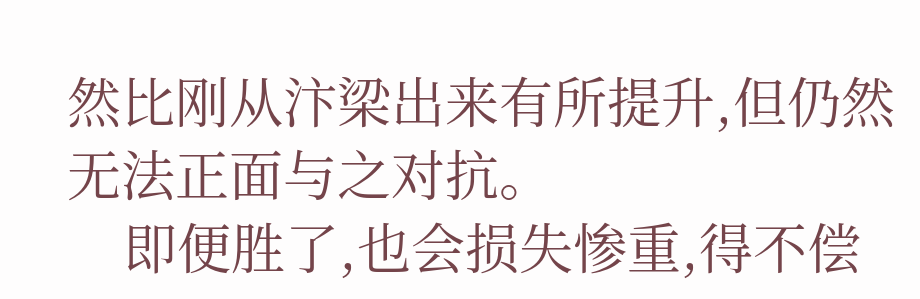然比刚从汴梁出来有所提升,但仍然无法正面与之对抗。
    即便胜了,也会损失惨重,得不偿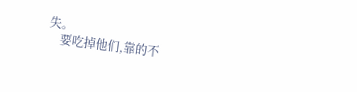失。
    要吃掉他们,靠的不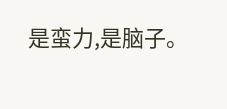是蛮力,是脑子。